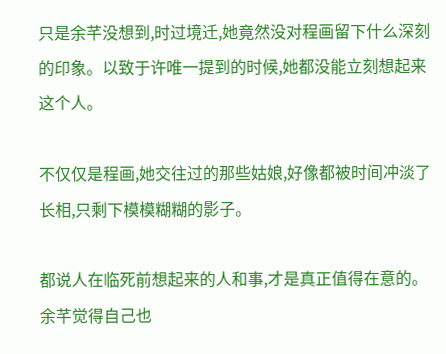只是余芊没想到,时过境迁,她竟然没对程画留下什么深刻的印象。以致于许唯一提到的时候,她都没能立刻想起来这个人。

不仅仅是程画,她交往过的那些姑娘,好像都被时间冲淡了长相,只剩下模模糊糊的影子。

都说人在临死前想起来的人和事,才是真正值得在意的。余芊觉得自己也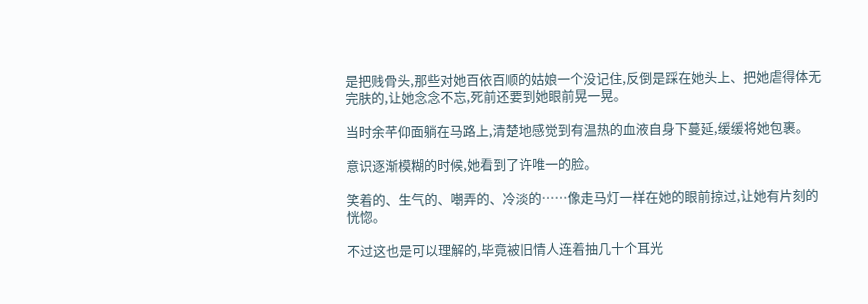是把贱骨头,那些对她百依百顺的姑娘一个没记住,反倒是踩在她头上、把她虐得体无完肤的,让她念念不忘,死前还要到她眼前晃一晃。

当时余芊仰面躺在马路上,清楚地感觉到有温热的血液自身下蔓延,缓缓将她包裹。

意识逐渐模糊的时候,她看到了许唯一的脸。

笑着的、生气的、嘲弄的、冷淡的……像走马灯一样在她的眼前掠过,让她有片刻的恍惚。

不过这也是可以理解的,毕竟被旧情人连着抽几十个耳光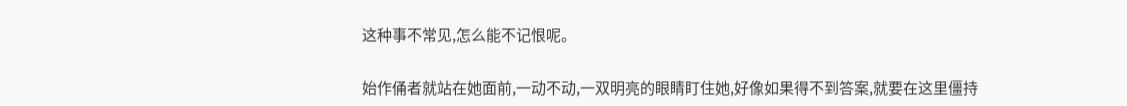这种事不常见,怎么能不记恨呢。

始作俑者就站在她面前,一动不动,一双明亮的眼睛盯住她,好像如果得不到答案,就要在这里僵持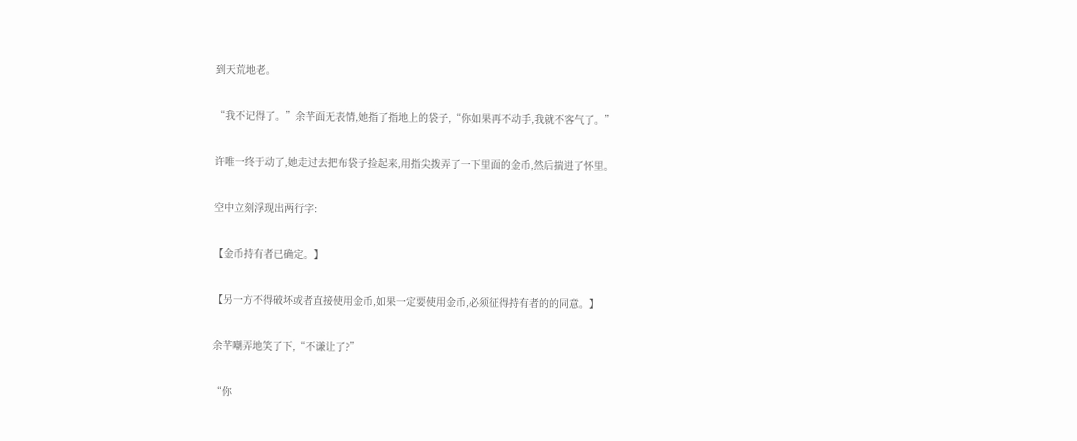到天荒地老。

“我不记得了。”余芊面无表情,她指了指地上的袋子,“你如果再不动手,我就不客气了。”

许唯一终于动了,她走过去把布袋子捡起来,用指尖拨弄了一下里面的金币,然后揣进了怀里。

空中立刻浮现出两行字:

【金币持有者已确定。】

【另一方不得破坏或者直接使用金币,如果一定要使用金币,必须征得持有者的的同意。】

余芊嘲弄地笑了下,“不谦让了?”

“你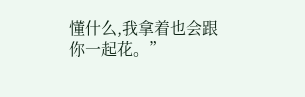懂什么,我拿着也会跟你一起花。”